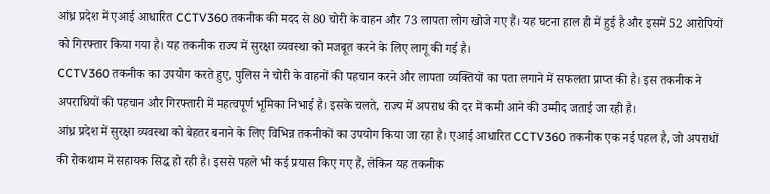आंध्र प्रदेश में एआई आधारित CCTV360 तकनीक की मदद से 80 चोरी के वाहन और 73 लापता लोग खोजे गए हैं। यह घटना हाल ही में हुई है और इसमें 52 आरोपियों को गिरफ्तार किया गया है। यह तकनीक राज्य में सुरक्षा व्यवस्था को मजबूत करने के लिए लागू की गई है।
CCTV360 तकनीक का उपयोग करते हुए, पुलिस ने चोरी के वाहनों की पहचान करने और लापता व्यक्तियों का पता लगाने में सफलता प्राप्त की है। इस तकनीक ने अपराधियों की पहचान और गिरफ्तारी में महत्वपूर्ण भूमिका निभाई है। इसके चलते, राज्य में अपराध की दर में कमी आने की उम्मीद जताई जा रही है।
आंध्र प्रदेश में सुरक्षा व्यवस्था को बेहतर बनाने के लिए विभिन्न तकनीकों का उपयोग किया जा रहा है। एआई आधारित CCTV360 तकनीक एक नई पहल है, जो अपराधों की रोकथाम में सहायक सिद्ध हो रही है। इससे पहले भी कई प्रयास किए गए हैं, लेकिन यह तकनीक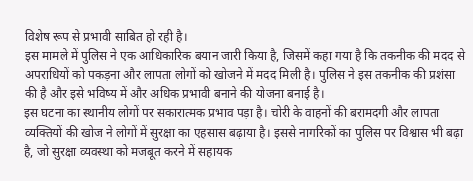विशेष रूप से प्रभावी साबित हो रही है।
इस मामले में पुलिस ने एक आधिकारिक बयान जारी किया है, जिसमें कहा गया है कि तकनीक की मदद से अपराधियों को पकड़ना और लापता लोगों को खोजने में मदद मिली है। पुलिस ने इस तकनीक की प्रशंसा की है और इसे भविष्य में और अधिक प्रभावी बनाने की योजना बनाई है।
इस घटना का स्थानीय लोगों पर सकारात्मक प्रभाव पड़ा है। चोरी के वाहनों की बरामदगी और लापता व्यक्तियों की खोज ने लोगों में सुरक्षा का एहसास बढ़ाया है। इससे नागरिकों का पुलिस पर विश्वास भी बढ़ा है, जो सुरक्षा व्यवस्था को मजबूत करने में सहायक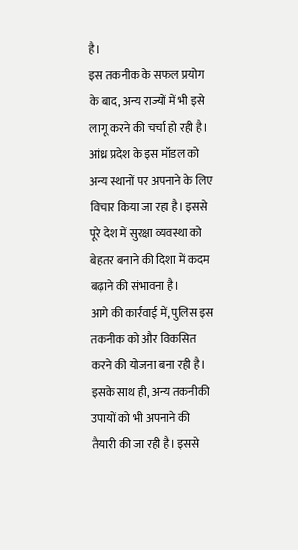है।
इस तकनीक के सफल प्रयोग के बाद, अन्य राज्यों में भी इसे लागू करने की चर्चा हो रही है। आंध्र प्रदेश के इस मॉडल को अन्य स्थानों पर अपनाने के लिए विचार किया जा रहा है। इससे पूरे देश में सुरक्षा व्यवस्था को बेहतर बनाने की दिशा में कदम बढ़ाने की संभावना है।
आगे की कार्रवाई में, पुलिस इस तकनीक को और विकसित करने की योजना बना रही है। इसके साथ ही, अन्य तकनीकी उपायों को भी अपनाने की तैयारी की जा रही है। इससे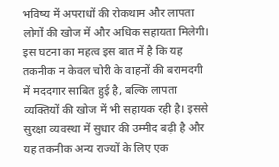भविष्य में अपराधों की रोकथाम और लापता लोगों की खोज में और अधिक सहायता मिलेगी।
इस घटना का महत्व इस बात में है कि यह तकनीक न केवल चोरी के वाहनों की बरामदगी में मददगार साबित हुई है, बल्कि लापता व्यक्तियों की खोज में भी सहायक रही है। इससे सुरक्षा व्यवस्था में सुधार की उम्मीद बढ़ी है और यह तकनीक अन्य राज्यों के लिए एक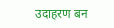उदाहरण बन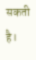सकती है।